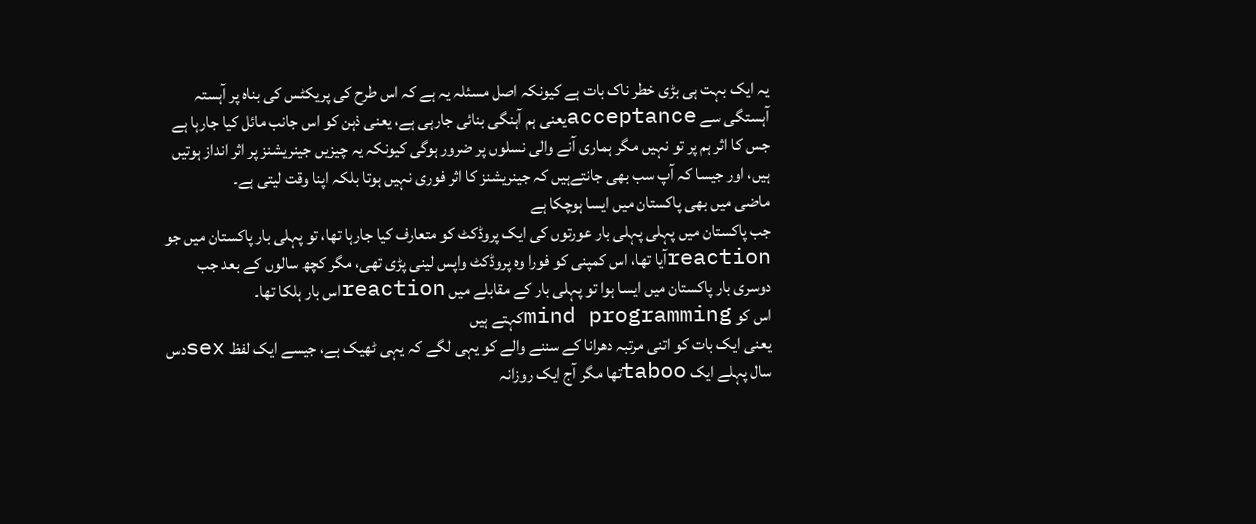یہ ایک بہت ہی بڑی خطر ناک بات ہے کیونکہ اصل مسئلہ یہ ہے کہ اس طرح کی پریکٹس کی بناہ پر آہستہ آہستگی سے acceptanceیعنی ہم آہنگی بنائی جارہی ہے، یعنی ذہن کو اس جانب مائل کیا جارہا ہے جس کا اثر ہم پر تو نہیں مگر ہماری آنے والی نسلوں پر ضرور ہوگی کیونکہ یہ چیزیں جینریشنز پر اثر انداز ہوتیں ہیں، اور جیسا کہ آپ سب بھی جانتےہیں کہ جینریشنز کا اثر فوری نہیں ہوتا بلکہ اپنا وقت لیتی ہے۔
ماضی میں بھی پاکستان میں ایسا ہوچکا ہے
جب پاکستان میں پہلی پہلی بار عورتوں کی ایک پروڈکٹ کو متعارف کیا جارہا تھا، تو پہلی بار پاکستان میں جو reactionآیا تھا، اس کمپنی کو فورا وہ پروڈکٹ واپس لینی پڑی تھی، مگر کچھ سالوں کے بعد جب دوسری بار پاکستان میں ایسا ہوا تو پہلی بار کے مقابلے میں reactionاس بار ہلکا تھا۔
اس کو mind programmingکہتے ہیں
یعنی ایک بات کو اتنی مرتبہ دھرانا کے سننے والے کو یہی لگے کہ یہی ٹھیک ہے، جیسے ایک لفظ sexدس سال پہلے ایک tabooتھا مگر آج ایک روزانہ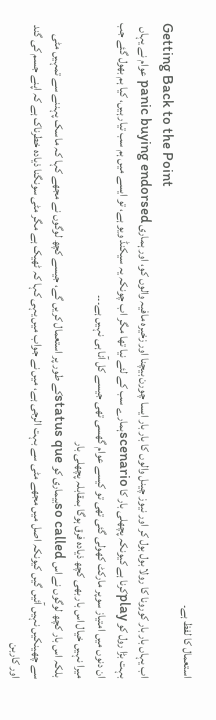استعمال کا لفظ ہے۔
Getting Back to the Point
اب یہاں بار بار کورونا کا رولا بول بول کر اور نیوز چینل والوں کا بار بار ایسا چورن بیچنا اور زخیرہ مافیہ والوں کو، اور ہماری panic buying endorsed عوام نے یہاں بہت بڑا رول کو playکرنا ہے کیونکہ پچھلی بار کا scenarioہمارے سب کے لئے نیا تھا مگر اب چونکہ یہ سیکنڈ ویو ہے، تو ایسے میں ہم سب تیار ہیں، کیا ہم بھول گئے جب ان دنوں میں امتیاز سوپر مارکٹ کھولی گئی تھی تو کیسے عوام گھسی تھی جیسے کل آنا ہی نہیں ہے۔۔۔
میرا نہیں خیال اس بار بھی کچھ ذیادہ فرق ہوگا بمقابلہ پچھلی بار
بلکہ اس بار کچھ لوگوں نے اس so calledبیماری کو status queکے طور پر استعمال کریں گے، جیسے کچھ لوگوں نے مجھے کہا کہ ماسک پہننے سے تمہیں مٹی سے چھینکیں نہیں آئیں گیں کیونکہ اصل میں مجھے مٹی سے بہت الرجی ہے، میں نے جواب میں یہی کہا کہ ٹھیک ہے مگر مٹی سونگنا ذیادہ خطرناک ہے کہ اپنے جسم کی گند اور کاربن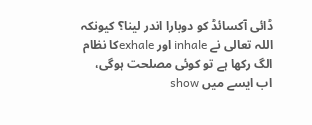ڈائی آکسائڈ کو دوبارا اندر لینا؟ کیونکہ اللہ تعالی نے inhale اور exhaleکا نظام الگ رکھا ہے تو کوئی مصلحت ہوگی، اب ایسے میں show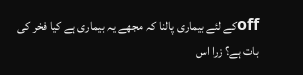offکے لئے بیماری پالنا کہ مجھے یہ بیماری ہے کیا فخر کی بات ہے؟ زرا اس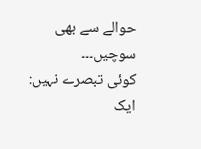حوالے سے بھی سوچیں۔۔۔
کوئی تبصرے نہیں:
ایک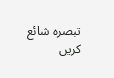تبصرہ شائع کریں